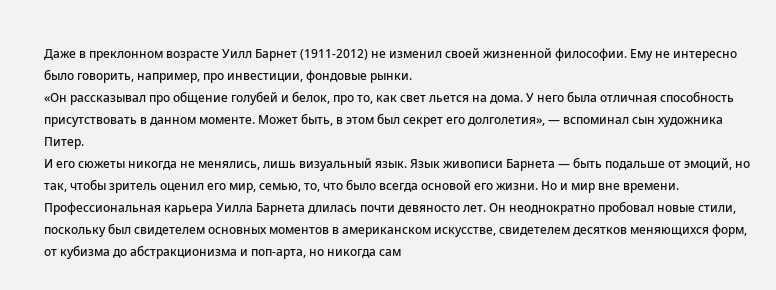Даже в преклонном возрасте Уилл Барнет (1911-2012) не изменил своей жизненной философии. Ему не интересно было говорить, например, про инвестиции, фондовые рынки.
«Он рассказывал про общение голубей и белок, про то, как свет льется на дома. У него была отличная способность присутствовать в данном моменте. Может быть, в этом был секрет его долголетия», — вспоминал сын художника Питер.
И его сюжеты никогда не менялись, лишь визуальный язык. Язык живописи Барнета — быть подальше от эмоций, но так, чтобы зритель оценил его мир, семью, то, что было всегда основой его жизни. Но и мир вне времени.
Профессиональная карьера Уилла Барнета длилась почти девяносто лет. Он неоднократно пробовал новые стили, поскольку был свидетелем основных моментов в американском искусстве, свидетелем десятков меняющихся форм, от кубизма до абстракционизма и поп-арта, но никогда сам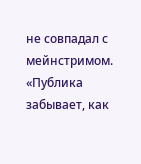не совпадал с мейнстримом.
«Публика забывает, как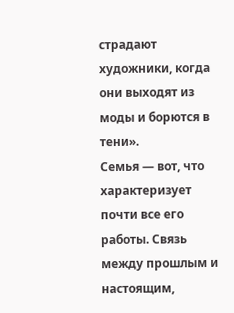страдают художники, когда они выходят из моды и борются в тени».
Семья — вот, что характеризует почти все его работы. Связь между прошлым и настоящим,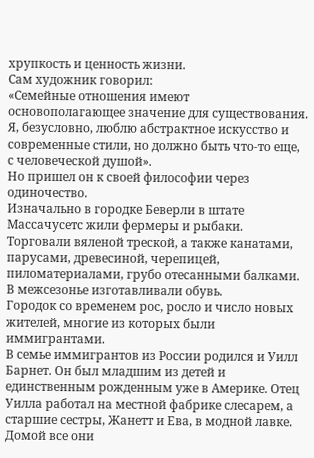хрупкость и ценность жизни.
Сам художник говорил:
«Семейные отношения имеют основополагающее значение для существования. Я, безусловно, люблю абстрактное искусство и современные стили, но должно быть что-то еще, с человеческой душой».
Но пришел он к своей философии через одиночество.
Изначально в городке Беверли в штате Массачусетс жили фермеры и рыбаки. Торговали вяленой треской, а также канатами, парусами, древесиной, черепицей, пиломатериалами, грубо отесанными балками. В межсезонье изготавливали обувь.
Городок со временем рос, росло и число новых жителей, многие из которых были иммигрантами.
В семье иммигрантов из России родился и Уилл Барнет. Он был младшим из детей и единственным рожденным уже в Америке. Отец Уилла работал на местной фабрике слесарем, а старшие сестры, Жанетт и Ева, в модной лавке. Домой все они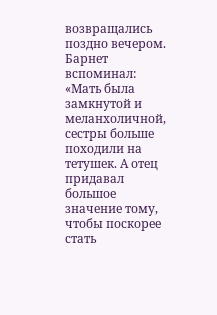возвращались поздно вечером.
Барнет вспоминал: «Мать была замкнутой и меланхоличной, сестры больше походили на тетушек. А отец придавал большое значение тому, чтобы поскорее стать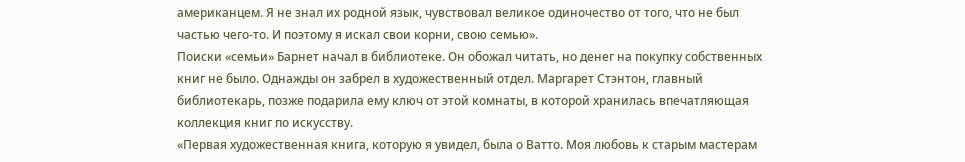американцем. Я не знал их родной язык, чувствовал великое одиночество от того, что не был частью чего-то. И поэтому я искал свои корни, свою семью».
Поиски «семьи» Барнет начал в библиотеке. Он обожал читать, но денег на покупку собственных книг не было. Однажды он забрел в художественный отдел. Маргарет Стэнтон, главный библиотекарь, позже подарила ему ключ от этой комнаты, в которой хранилась впечатляющая коллекция книг по искусству.
«Первая художественная книга, которую я увидел, была о Ватто. Моя любовь к старым мастерам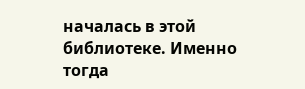началась в этой библиотеке. Именно тогда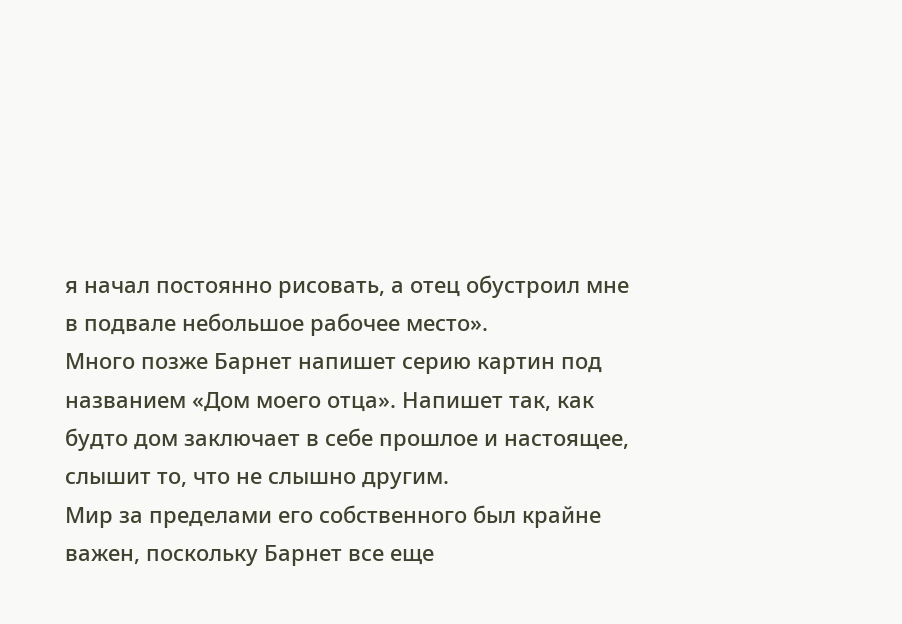я начал постоянно рисовать, а отец обустроил мне в подвале небольшое рабочее место».
Много позже Барнет напишет серию картин под названием «Дом моего отца». Напишет так, как будто дом заключает в себе прошлое и настоящее, слышит то, что не слышно другим.
Мир за пределами его собственного был крайне важен, поскольку Барнет все еще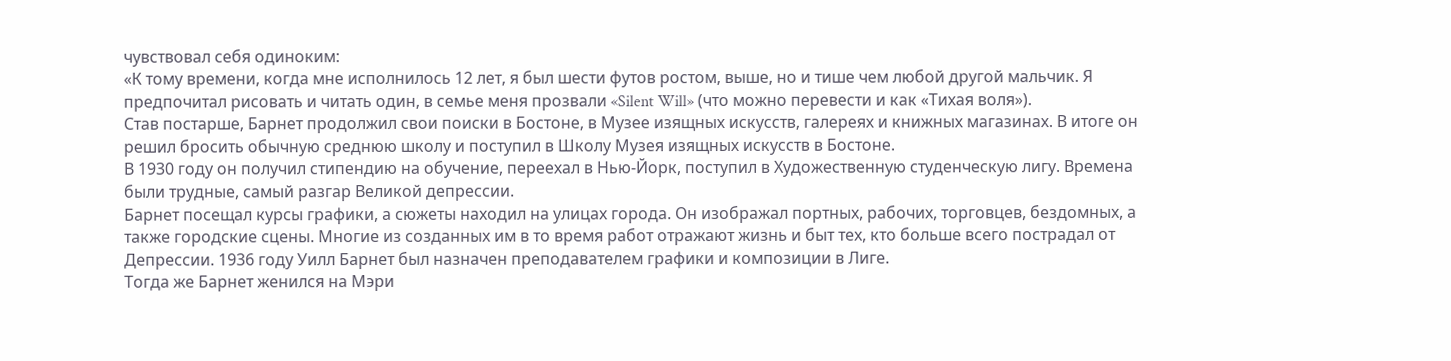чувствовал себя одиноким:
«К тому времени, когда мне исполнилось 12 лет, я был шести футов ростом, выше, но и тише чем любой другой мальчик. Я предпочитал рисовать и читать один, в семье меня прозвали «Silent Will» (что можно перевести и как «Тихая воля»).
Став постарше, Барнет продолжил свои поиски в Бостоне, в Музее изящных искусств, галереях и книжных магазинах. В итоге он решил бросить обычную среднюю школу и поступил в Школу Музея изящных искусств в Бостоне.
В 1930 году он получил стипендию на обучение, переехал в Нью-Йорк, поступил в Художественную студенческую лигу. Времена были трудные, самый разгар Великой депрессии.
Барнет посещал курсы графики, а сюжеты находил на улицах города. Он изображал портных, рабочих, торговцев, бездомных, а также городские сцены. Многие из созданных им в то время работ отражают жизнь и быт тех, кто больше всего пострадал от Депрессии. 1936 году Уилл Барнет был назначен преподавателем графики и композиции в Лиге.
Тогда же Барнет женился на Мэри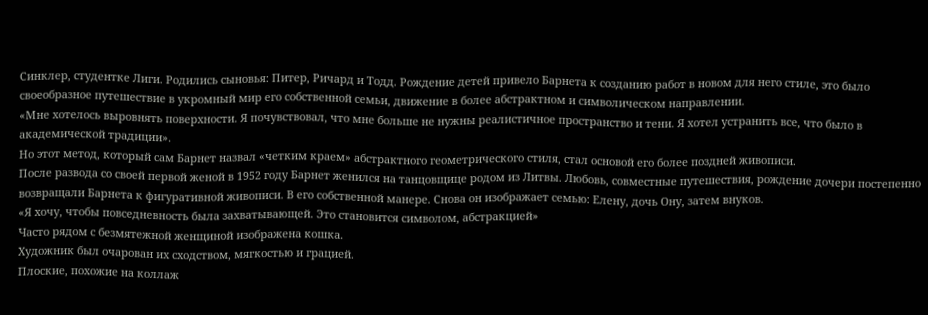Синклер, студентке Лиги. Родились сыновья: Питер, Ричард и Тодд. Рождение детей привело Барнета к созданию работ в новом для него стиле, это было своеобразное путешествие в укромный мир его собственной семьи, движение в более абстрактном и символическом направлении.
«Мне хотелось выровнять поверхности. Я почувствовал, что мне больше не нужны реалистичное пространство и тени. Я хотел устранить все, что было в академической традиции».
Но этот метод, который сам Барнет назвал «четким краем» абстрактного геометрического стиля, стал основой его более поздней живописи.
После развода со своей первой женой в 1952 году Барнет женился на танцовщице родом из Литвы. Любовь, совместные путешествия, рождение дочери постепенно возвращали Барнета к фигуративной живописи. В его собственной манере. Снова он изображает семью: Елену, дочь Ону, затем внуков.
«Я хочу, чтобы повседневность была захватывающей. Это становится символом, абстракцией»
Часто рядом с безмятежной женщиной изображена кошка.
Художник был очарован их сходством, мягкостью и грацией.
Плоские, похожие на коллаж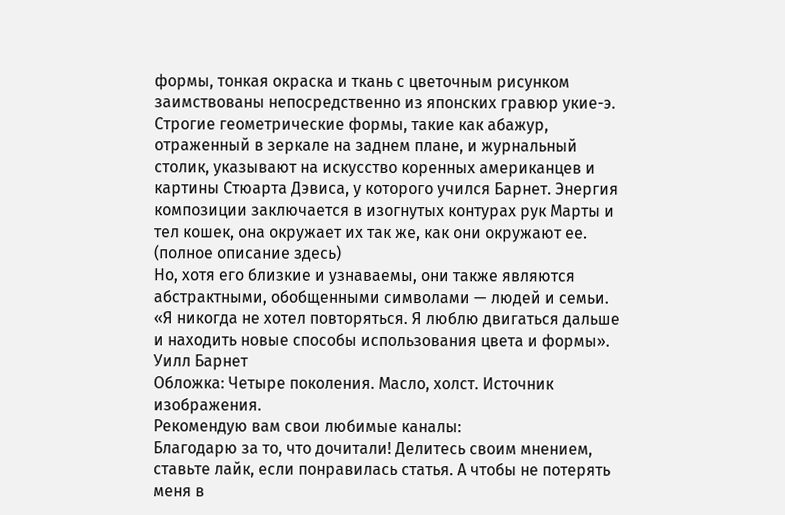формы, тонкая окраска и ткань с цветочным рисунком заимствованы непосредственно из японских гравюр укие-э. Строгие геометрические формы, такие как абажур, отраженный в зеркале на заднем плане, и журнальный столик, указывают на искусство коренных американцев и картины Стюарта Дэвиса, у которого учился Барнет. Энергия композиции заключается в изогнутых контурах рук Марты и тел кошек, она окружает их так же, как они окружают ее. (полное описание здесь)
Но, хотя его близкие и узнаваемы, они также являются абстрактными, обобщенными символами — людей и семьи.
«Я никогда не хотел повторяться. Я люблю двигаться дальше и находить новые способы использования цвета и формы». Уилл Барнет
Обложка: Четыре поколения. Масло, холст. Источник изображения.
Рекомендую вам свои любимые каналы:
Благодарю за то, что дочитали! Делитесь своим мнением, ставьте лайк, если понравилась статья. А чтобы не потерять меня в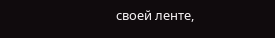своей ленте,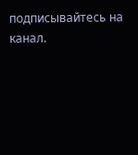подписывайтесь на канал.